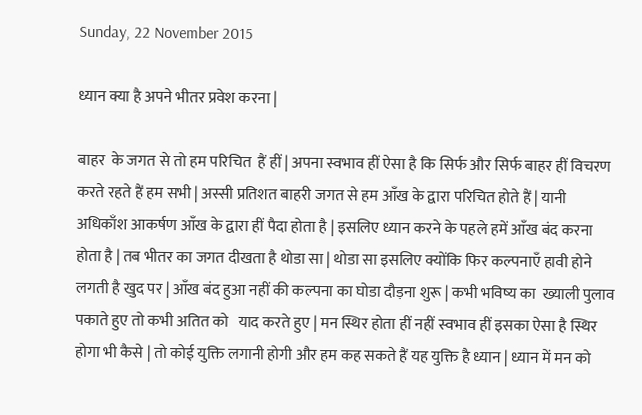Sunday, 22 November 2015

ध्यान क्या है अपने भीतर प्रवेश करना |

बाहर  के जगत से तो हम परिचित  हैं हीं | अपना स्वभाव हीं ऐसा है कि सिर्फ और सिर्फ बाहर हीं विचरण करते रहते हैं हम सभी | अस्सी प्रतिशत बाहरी जगत से हम आँख के द्वारा परिचित होते हैं | यानी अधिकाँश आकर्षण आँख के द्वारा हीं पैदा होता है | इसलिए ध्यान करने के पहले हमें आँख बंद करना होता है | तब भीतर का जगत दीखता है थोडा सा | थोडा सा इसलिए क्योंकि फिर कल्पनाएँ हावी होने लगती है खुद पर | आँख बंद हुआ नहीं की कल्पना का घोडा दौड़ना शुरू | कभी भविष्य का  ख्याली पुलाव पकाते हुए तो कभी अतित को   याद करते हुए | मन स्थिर होता हीं नहीं स्वभाव हीं इसका ऐसा है स्थिर होगा भी कैसे | तो कोई युक्ति लगानी होगी और हम कह सकते हैं यह युक्ति है ध्यान | ध्यान में मन को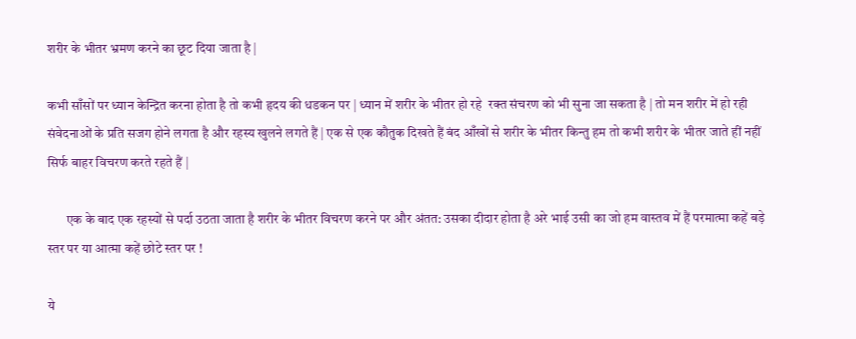शरीर के भीतर भ्रमण करने का छूट दिया जाता है |

कभी साँसों पर ध्यान केन्द्रित करना होता है तो कभी हृदय की धडकन पर | ध्यान में शरीर के भीतर हो रहे  रक्त संचरण को भी सुना जा सकता है | तो मन शरीर में हो रही संवेदनाओं के प्रति सजग होने लगता है और रहस्य खुलने लगते हैं | एक से एक कौतुक दिखते हैं बंद आँखों से शरीर के भीतर किन्तु हम तो कभी शरीर के भीतर जाते हीं नहीं सिर्फ बाहर विचरण करते रहते हैं |

       एक के बाद एक रहस्यों से पर्दा उठता जाता है शरीर के भीतर विचरण करने पर और अंतत: उसका दीदार होता है अरे भाई उसी का जो हम वास्तव में हैं परमात्मा कहें बड़े स्तर पर या आत्मा कहें छोटे स्तर पर !

ये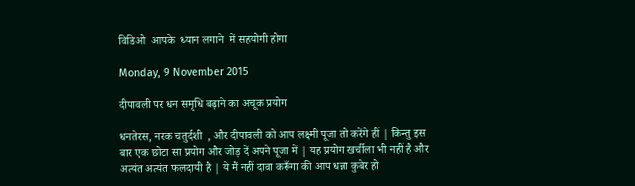विडिओ  आपके  ध्यान लगाने  में सहयोगी होगा

Monday, 9 November 2015

दीपावली पर धन समृधि बढ़ाने का अचूक प्रयोग

धनतेरस, नरक चतुर्दशी  , और दीपावली को आप लक्ष्मी पूजा तो करेंगे हीं | किन्तु इस बार एक छोटा सा प्रयोग और जोड़ दें अपने पूजा में | यह प्रयोग खर्चीला भी नहीं है और अत्यंत अत्यंत फलदायी है | ये मैं नहीं दावा करूँगा की आप धन्ना कुबेर हो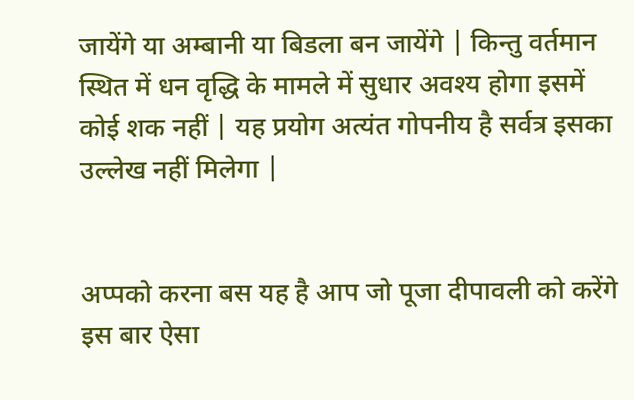जायेंगे या अम्बानी या बिडला बन जायेंगे | किन्तु वर्तमान स्थित में धन वृद्धि के मामले में सुधार अवश्य होगा इसमें कोई शक नहीं | यह प्रयोग अत्यंत गोपनीय है सर्वत्र इसका उल्लेख नहीं मिलेगा |


अप्पको करना बस यह है आप जो पूजा दीपावली को करेंगे इस बार ऐसा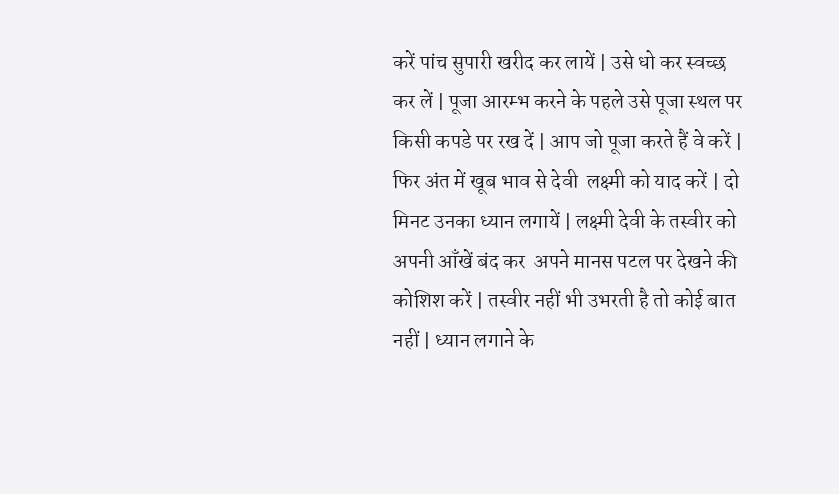करें पांच सुपारी खरीद कर लायें | उसे धो कर स्वच्छ कर लें | पूजा आरम्भ करने के पहले उसे पूजा स्थल पर किसी कपडे पर रख दें | आप जो पूजा करते हैं वे करें | फिर अंत में खूब भाव से देवी  लक्ष्मी को याद करें | दो मिनट उनका ध्यान लगायें | लक्ष्मी देवी के तस्वीर को अपनी आँखें बंद कर  अपने मानस पटल पर देखने की कोशिश करें | तस्वीर नहीं भी उभरती है तो कोई बात नहीं | ध्यान लगाने के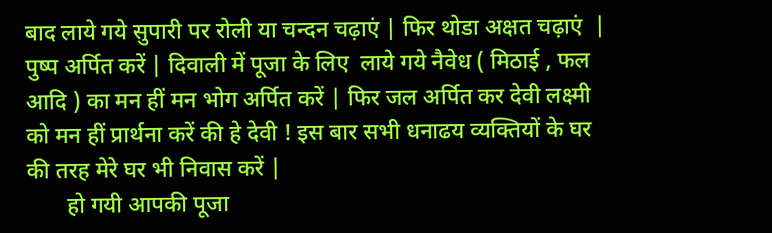बाद लाये गये सुपारी पर रोली या चन्दन चढ़ाएं | फिर थोडा अक्षत चढ़ाएं  | पुष्प अर्पित करें | दिवाली में पूजा के लिए  लाये गये नैवेध ( मिठाई , फल आदि ) का मन हीं मन भोग अर्पित करें | फिर जल अर्पित कर देवी लक्ष्मी को मन हीं प्रार्थना करें की हे देवी ! इस बार सभी धनाढय व्यक्तियों के घर की तरह मेरे घर भी निवास करें |
       हो गयी आपकी पूजा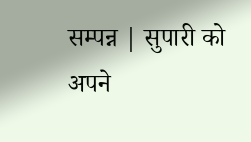सम्पन्न | सुपारी को अपने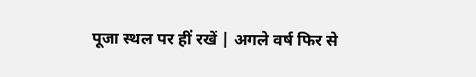पूजा स्थल पर हीं रखें | अगले वर्ष फिर से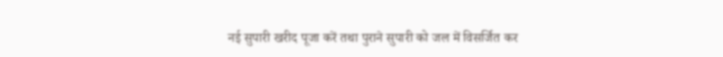नई सुपारी खरीद पूजा करें तथा पुराने सुपारी को जल में विसर्जित कर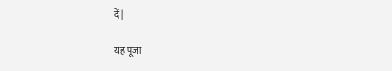दें |

यह पूजा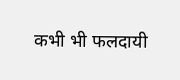कभी भी फलदायी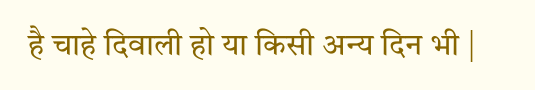है चाहे दिवाली हो या किसी अन्य दिन भी |